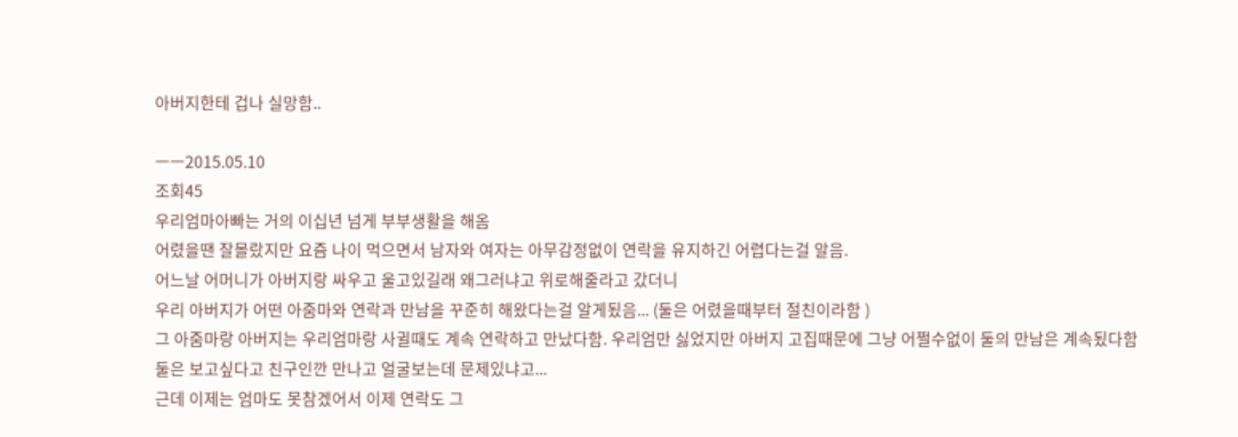아버지한테 겁나 실망함..

ㅡㅡ2015.05.10
조회45
우리엄마아빠는 거의 이십년 넘게 부부생활을 해옴
어렸을땐 잘몰랐지만 요즘 나이 먹으면서 남자와 여자는 아무감정없이 연락을 유지하긴 어렵다는걸 알음.
어느날 어머니가 아버지랑 싸우고 울고있길래 왜그러냐고 위로해줄라고 갔더니
우리 아버지가 어떤 아줌마와 연락과 만남을 꾸준히 해왔다는걸 알게됬음... (둘은 어렸을때부터 절친이라함 )
그 아줌마랑 아버지는 우리엄마랑 사귈때도 계속 연락하고 만났다함. 우리엄만 싫었지만 아버지 고집때문에 그냥 어쩔수없이 둘의 만남은 계속됬다함
둘은 보고싶다고 친구인깐 만나고 얼굴보는데 문제있냐고...
근데 이제는 엄마도 못참겠어서 이제 연락도 그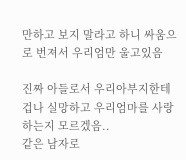만하고 보지 말라고 하니 싸움으로 번져서 우리엄만 울고있음

진짜 아들로서 우리아부지한테 겁나 실망하고 우리엄마를 사랑하는지 모르겠음..
같은 남자로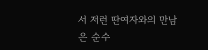서 저런 딴여자와의 만남은 순수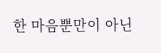한 마음뿐만이 아닌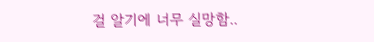걸 알기에 너무 실망함..